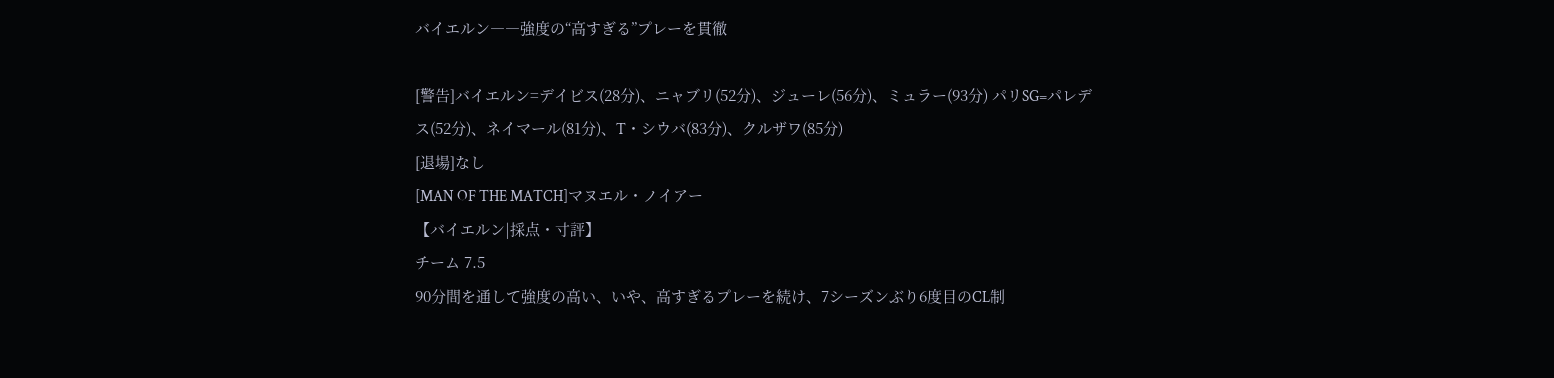バイエルン――強度の“高すぎる”プレーを貫徹

[警告]バイエルン=デイビス(28分)、ニャブリ(52分)、ジューレ(56分)、ミュラー(93分) パリSG=パレデス(52分)、ネイマール(81分)、T・シウバ(83分)、クルザワ(85分)
[退場]なし
[MAN OF THE MATCH]マヌエル・ノイアー
【バイエルン|採点・寸評】
チーム 7.5
90分間を通して強度の高い、いや、高すぎるプレーを続け、7シーズンぶり6度目のCL制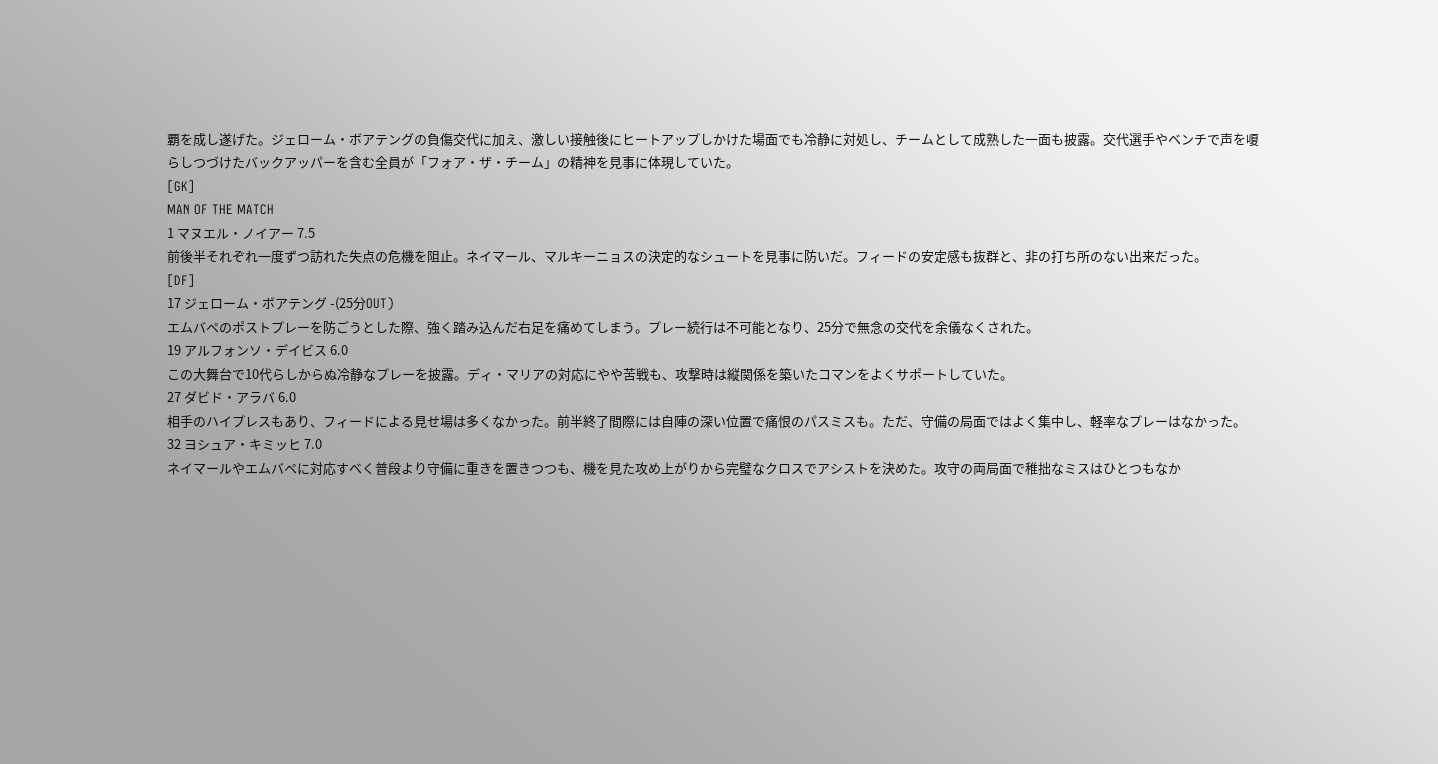覇を成し遂げた。ジェローム・ボアテングの負傷交代に加え、激しい接触後にヒートアップしかけた場面でも冷静に対処し、チームとして成熟した一面も披露。交代選手やベンチで声を嗄らしつづけたバックアッパーを含む全員が「フォア・ザ・チーム」の精神を見事に体現していた。
[GK]
MAN OF THE MATCH
1 マヌエル・ノイアー 7.5
前後半それぞれ一度ずつ訪れた失点の危機を阻止。ネイマール、マルキーニョスの決定的なシュートを見事に防いだ。フィードの安定感も抜群と、非の打ち所のない出来だった。
[DF]
17 ジェローム・ボアテング -(25分OUT)
エムバペのポストプレーを防ごうとした際、強く踏み込んだ右足を痛めてしまう。プレー続行は不可能となり、25分で無念の交代を余儀なくされた。
19 アルフォンソ・デイビス 6.0
この大舞台で10代らしからぬ冷静なプレーを披露。ディ・マリアの対応にやや苦戦も、攻撃時は縦関係を築いたコマンをよくサポートしていた。
27 ダビド・アラバ 6.0
相手のハイプレスもあり、フィードによる見せ場は多くなかった。前半終了間際には自陣の深い位置で痛恨のパスミスも。ただ、守備の局面ではよく集中し、軽率なプレーはなかった。
32 ヨシュア・キミッヒ 7.0
ネイマールやエムバペに対応すべく普段より守備に重きを置きつつも、機を見た攻め上がりから完璧なクロスでアシストを決めた。攻守の両局面で稚拙なミスはひとつもなか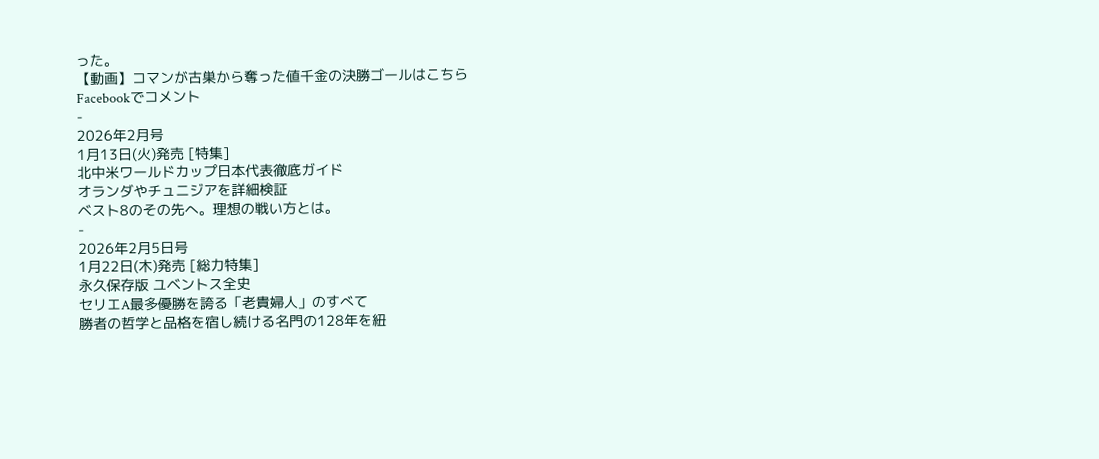った。
【動画】コマンが古巣から奪った値千金の決勝ゴールはこちら
Facebookでコメント
-
2026年2月号
1月13日(火)発売 [特集]
北中米ワールドカップ日本代表徹底ガイド
オランダやチュニジアを詳細検証
ベスト8のその先へ。理想の戦い方とは。
-
2026年2月5日号
1月22日(木)発売 [総力特集]
永久保存版 ユベントス全史
セリエA最多優勝を誇る「老貴婦人」のすべて
勝者の哲学と品格を宿し続ける名門の128年を紐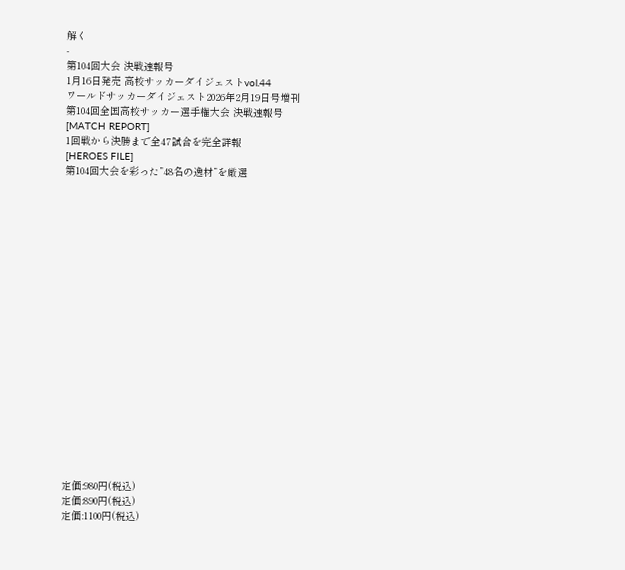解く
-
第104回大会 決戦速報号
1月16日発売 高校サッカーダイジェストvol.44
ワールドサッカーダイジェスト2026年2月19日号増刊
第104回全国高校サッカー選手権大会 決戦速報号
[MATCH REPORT]
1回戦から決勝まで全47試合を完全詳報
[HEROES FILE]
第104回大会を彩った”48名の逸材”を厳選




















定価:980円(税込)
定価:890円(税込)
定価:1100円(税込)